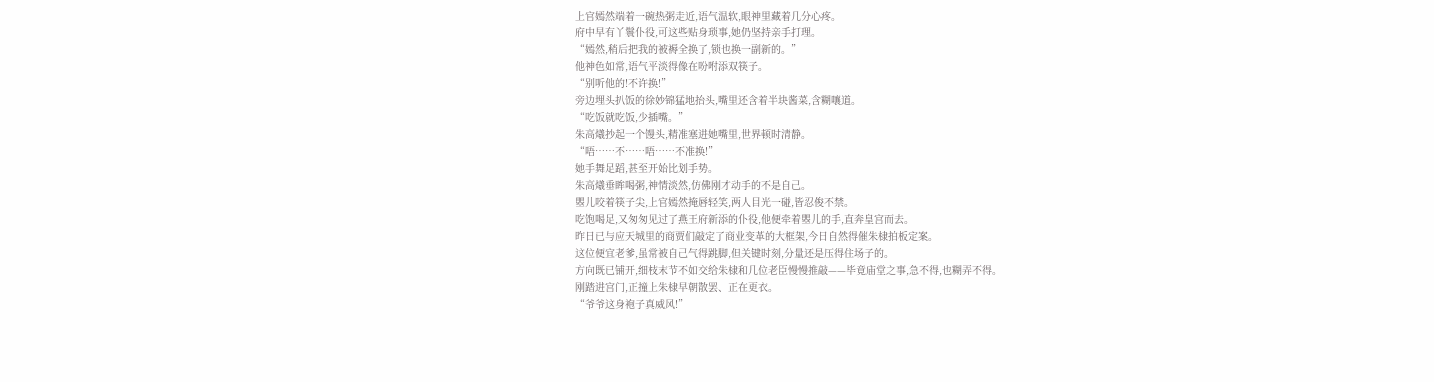上官嫣然端着一碗热粥走近,语气温软,眼神里藏着几分心疼。
府中早有丫鬟仆役,可这些贴身琐事,她仍坚持亲手打理。
“嫣然,稍后把我的被褥全换了,锁也换一副新的。”
他神色如常,语气平淡得像在吩咐添双筷子。
“别听他的!不许换!”
旁边埋头扒饭的徐妙锦猛地抬头,嘴里还含着半块酱菜,含糊嚷道。
“吃饭就吃饭,少插嘴。”
朱高爔抄起一个馒头,精准塞进她嘴里,世界顿时清静。
“唔……不……唔……不准换!”
她手舞足蹈,甚至开始比划手势。
朱高爔垂眸喝粥,神情淡然,仿佛刚才动手的不是自己。
瞾儿咬着筷子尖,上官嫣然掩唇轻笑,两人目光一碰,皆忍俊不禁。
吃饱喝足,又匆匆见过了燕王府新添的仆役,他便牵着瞾儿的手,直奔皇宫而去。
昨日已与应天城里的商贾们敲定了商业变革的大框架,今日自然得催朱棣拍板定案。
这位便宜老爹,虽常被自己气得跳脚,但关键时刻,分量还是压得住场子的。
方向既已铺开,细枝末节不如交给朱棣和几位老臣慢慢推敲——毕竟庙堂之事,急不得,也糊弄不得。
刚踏进宫门,正撞上朱棣早朝散罢、正在更衣。
“爷爷这身袍子真威风!”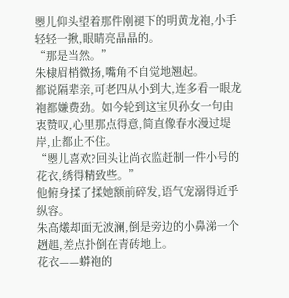瞾儿仰头望着那件刚褪下的明黄龙袍,小手轻轻一揪,眼睛亮晶晶的。
“那是当然。”
朱棣眉梢微扬,嘴角不自觉地翘起。
都说隔辈亲,可老四从小到大,连多看一眼龙袍都嫌费劲。如今轮到这宝贝孙女一句由衷赞叹,心里那点得意,简直像春水漫过堤岸,止都止不住。
“瞾儿喜欢?回头让尚衣监赶制一件小号的花衣,绣得精致些。”
他俯身揉了揉她额前碎发,语气宠溺得近乎纵容。
朱高爔却面无波澜,倒是旁边的小鼻涕一个趔趄,差点扑倒在青砖地上。
花衣——蟒袍的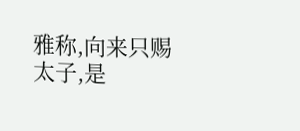雅称,向来只赐太子,是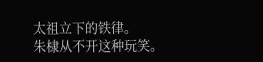太祖立下的铁律。
朱棣从不开这种玩笑。